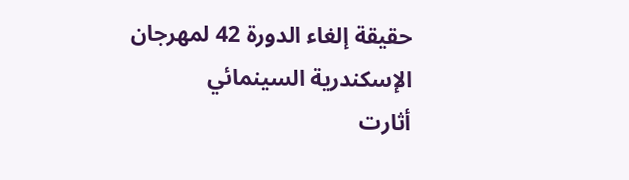حقيقة إلغاء الدورة 42 لمهرجان الإسكندرية السينمائي
أثارت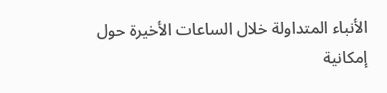الأنباء المتداولة خلال الساعات الأخيرة حول إمكانية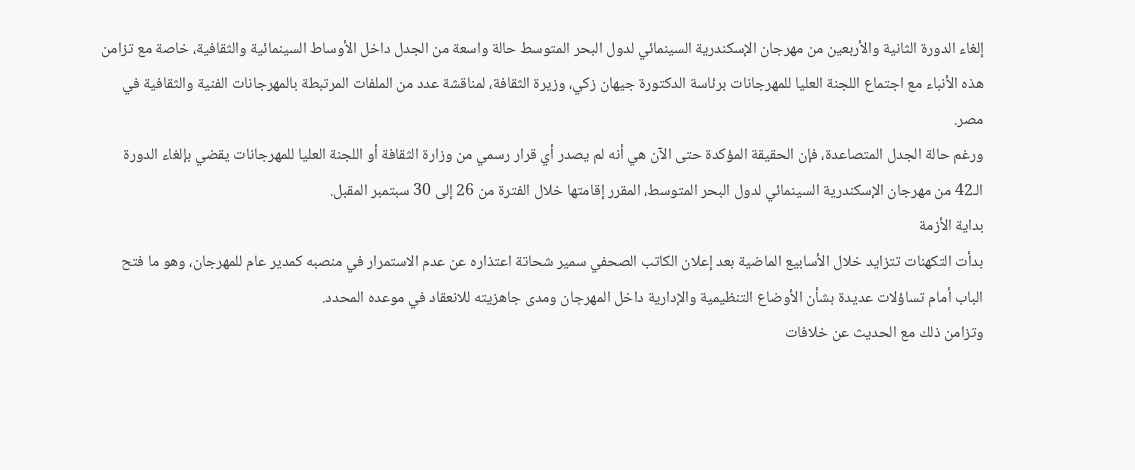إلغاء الدورة الثانية والأربعين من مهرجان الإسكندرية السينمائي لدول البحر المتوسط حالة واسعة من الجدل داخل الأوساط السينمائية والثقافية، خاصة مع تزامن هذه الأنباء مع اجتماع اللجنة العليا للمهرجانات برئاسة الدكتورة جيهان زكي، وزيرة الثقافة، لمناقشة عدد من الملفات المرتبطة بالمهرجانات الفنية والثقافية في مصر.
ورغم حالة الجدل المتصاعدة، فإن الحقيقة المؤكدة حتى الآن هي أنه لم يصدر أي قرار رسمي من وزارة الثقافة أو اللجنة العليا للمهرجانات يقضي بإلغاء الدورة الـ42 من مهرجان الإسكندرية السينمائي لدول البحر المتوسط، المقرر إقامتها خلال الفترة من 26 إلى 30 سبتمبر المقبل.
بداية الأزمة
بدأت التكهنات تتزايد خلال الأسابيع الماضية بعد إعلان الكاتب الصحفي سمير شحاتة اعتذاره عن عدم الاستمرار في منصبه كمدير عام للمهرجان، وهو ما فتح الباب أمام تساؤلات عديدة بشأن الأوضاع التنظيمية والإدارية داخل المهرجان ومدى جاهزيته للانعقاد في موعده المحدد.
وتزامن ذلك مع الحديث عن خلافات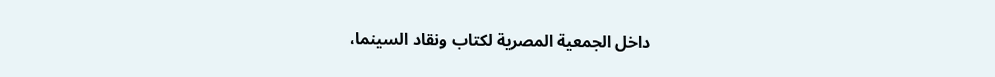داخل الجمعية المصرية لكتاب ونقاد السينما،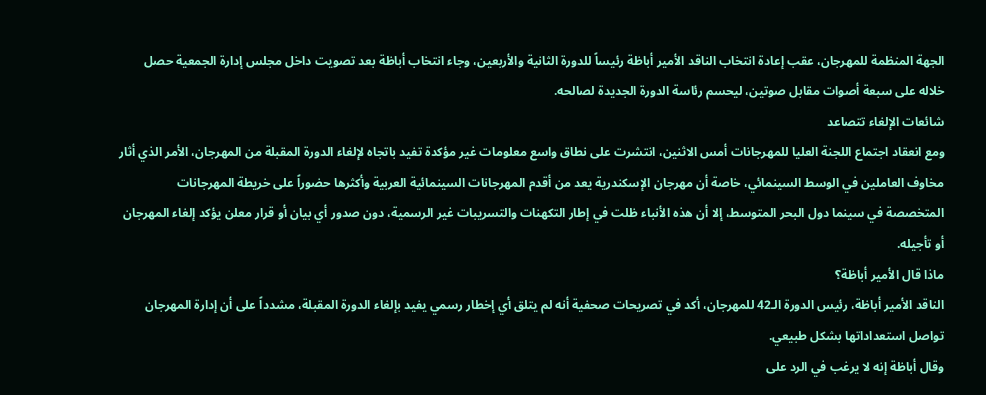الجهة المنظمة للمهرجان، عقب إعادة انتخاب الناقد الأمير أباظة رئيساً للدورة الثانية والأربعين، وجاء انتخاب أباظة بعد تصويت داخل مجلس إدارة الجمعية حصل خلاله على سبعة أصوات مقابل صوتين، ليحسم رئاسة الدورة الجديدة لصالحه.
شائعات الإلغاء تتصاعد
ومع انعقاد اجتماع اللجنة العليا للمهرجانات أمس الاثنين، انتشرت على نطاق واسع معلومات غير مؤكدة تفيد باتجاه لإلغاء الدورة المقبلة من المهرجان، الأمر الذي أثار مخاوف العاملين في الوسط السينمائي، خاصة أن مهرجان الإسكندرية يعد من أقدم المهرجانات السينمائية العربية وأكثرها حضوراً على خريطة المهرجانات المتخصصة في سينما دول البحر المتوسط، إلا أن هذه الأنباء ظلت في إطار التكهنات والتسريبات غير الرسمية، دون صدور أي بيان أو قرار معلن يؤكد إلغاء المهرجان أو تأجيله.
ماذا قال الأمير أباظة؟
الناقد الأمير أباظة، رئيس الدورة الـ42 للمهرجان، أكد في تصريحات صحفية أنه لم يتلق أي إخطار رسمي يفيد بإلغاء الدورة المقبلة، مشدداً على أن إدارة المهرجان تواصل استعداداتها بشكل طبيعي.
وقال أباظة إنه لا يرغب في الرد على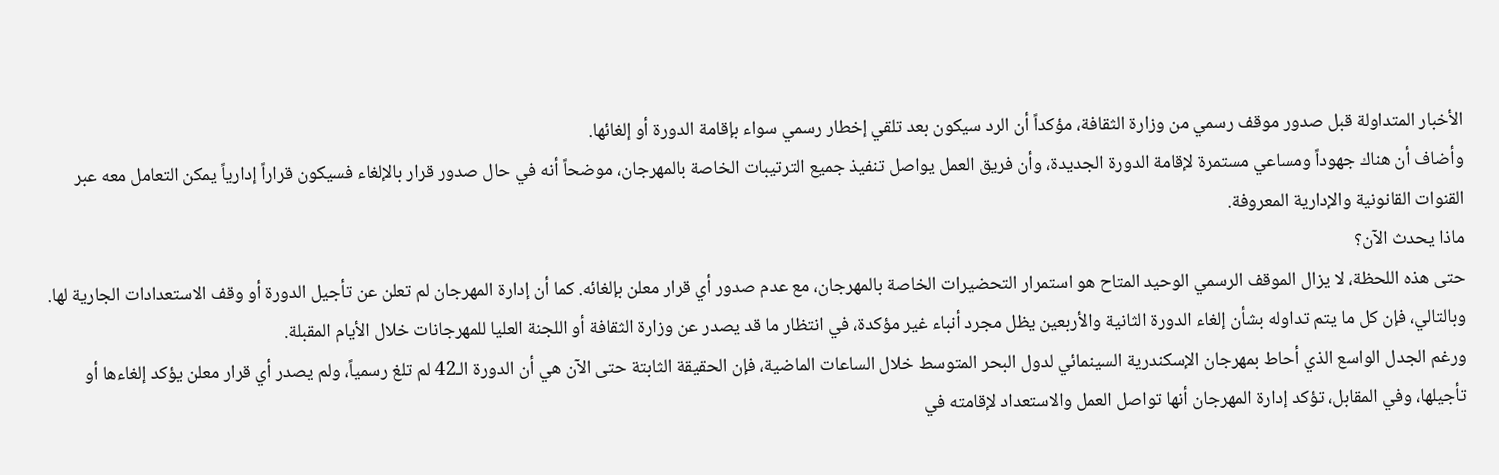الأخبار المتداولة قبل صدور موقف رسمي من وزارة الثقافة، مؤكداً أن الرد سيكون بعد تلقي إخطار رسمي سواء بإقامة الدورة أو إلغائها.
وأضاف أن هناك جهوداً ومساعي مستمرة لإقامة الدورة الجديدة، وأن فريق العمل يواصل تنفيذ جميع الترتيبات الخاصة بالمهرجان، موضحاً أنه في حال صدور قرار بالإلغاء فسيكون قراراً إدارياً يمكن التعامل معه عبر القنوات القانونية والإدارية المعروفة.
ماذا يحدث الآن؟
حتى هذه اللحظة، لا يزال الموقف الرسمي الوحيد المتاح هو استمرار التحضيرات الخاصة بالمهرجان، مع عدم صدور أي قرار معلن بإلغائه. كما أن إدارة المهرجان لم تعلن عن تأجيل الدورة أو وقف الاستعدادات الجارية لها.
وبالتالي، فإن كل ما يتم تداوله بشأن إلغاء الدورة الثانية والأربعين يظل مجرد أنباء غير مؤكدة، في انتظار ما قد يصدر عن وزارة الثقافة أو اللجنة العليا للمهرجانات خلال الأيام المقبلة.
ورغم الجدل الواسع الذي أحاط بمهرجان الإسكندرية السينمائي لدول البحر المتوسط خلال الساعات الماضية، فإن الحقيقة الثابتة حتى الآن هي أن الدورة الـ42 لم تلغ رسمياً، ولم يصدر أي قرار معلن يؤكد إلغاءها أو تأجيلها، وفي المقابل، تؤكد إدارة المهرجان أنها تواصل العمل والاستعداد لإقامته في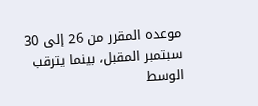موعده المقرر من 26 إلى 30 سبتمبر المقبل، بينما يترقب الوسط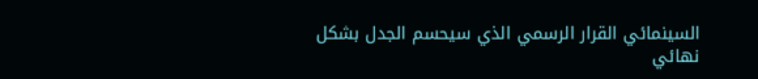السينمائي القرار الرسمي الذي سيحسم الجدل بشكل نهائي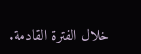خلال الفترة القادمة.